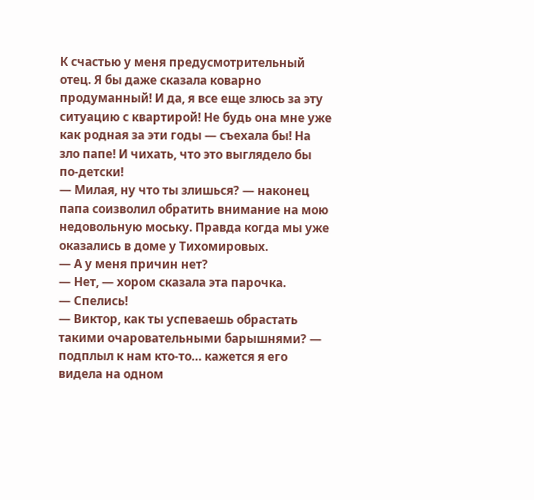К счастью у меня предусмотрительный отец. Я бы даже сказала коварно продуманный! И да, я все еще злюсь за эту ситуацию с квартирой! Не будь она мне уже как родная за эти годы — съехала бы! На зло папе! И чихать, что это выглядело бы по-детски!
— Милая, ну что ты злишься? — наконец папа соизволил обратить внимание на мою недовольную моську. Правда когда мы уже оказались в доме у Тихомировых.
— А у меня причин нет?
— Нет, — хором сказала эта парочка.
— Спелись!
— Виктор, как ты успеваешь обрастать такими очаровательными барышнями? — подплыл к нам кто-то… кажется я его видела на одном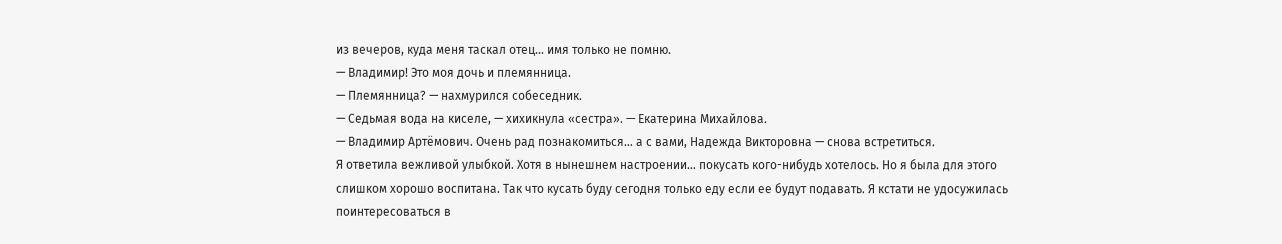из вечеров, куда меня таскал отец… имя только не помню.
— Владимир! Это моя дочь и племянница.
— Племянница? — нахмурился собеседник.
— Седьмая вода на киселе, — хихикнула «сестра». — Екатерина Михайлова.
— Владимир Артёмович. Очень рад познакомиться… а с вами, Надежда Викторовна — снова встретиться.
Я ответила вежливой улыбкой. Хотя в нынешнем настроении… покусать кого-нибудь хотелось. Но я была для этого слишком хорошо воспитана. Так что кусать буду сегодня только еду если ее будут подавать. Я кстати не удосужилась поинтересоваться в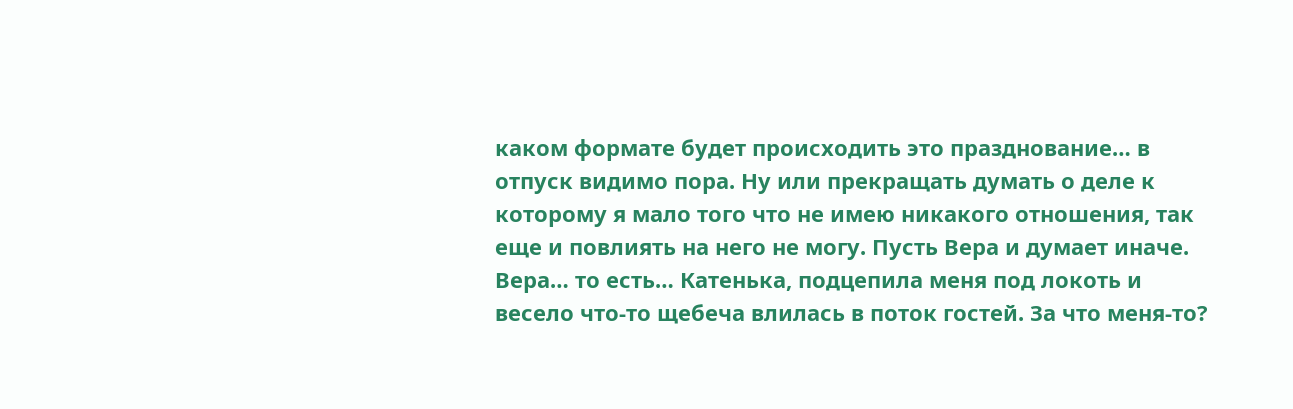каком формате будет происходить это празднование… в отпуск видимо пора. Ну или прекращать думать о деле к которому я мало того что не имею никакого отношения, так еще и повлиять на него не могу. Пусть Вера и думает иначе.
Вера… то есть… Катенька, подцепила меня под локоть и весело что-то щебеча влилась в поток гостей. За что меня-то?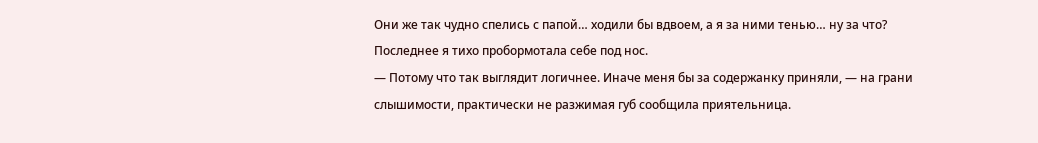Они же так чудно спелись с папой… ходили бы вдвоем, а я за ними тенью… ну за что?
Последнее я тихо пробормотала себе под нос.
— Потому что так выглядит логичнее. Иначе меня бы за содержанку приняли, — на грани слышимости, практически не разжимая губ сообщила приятельница.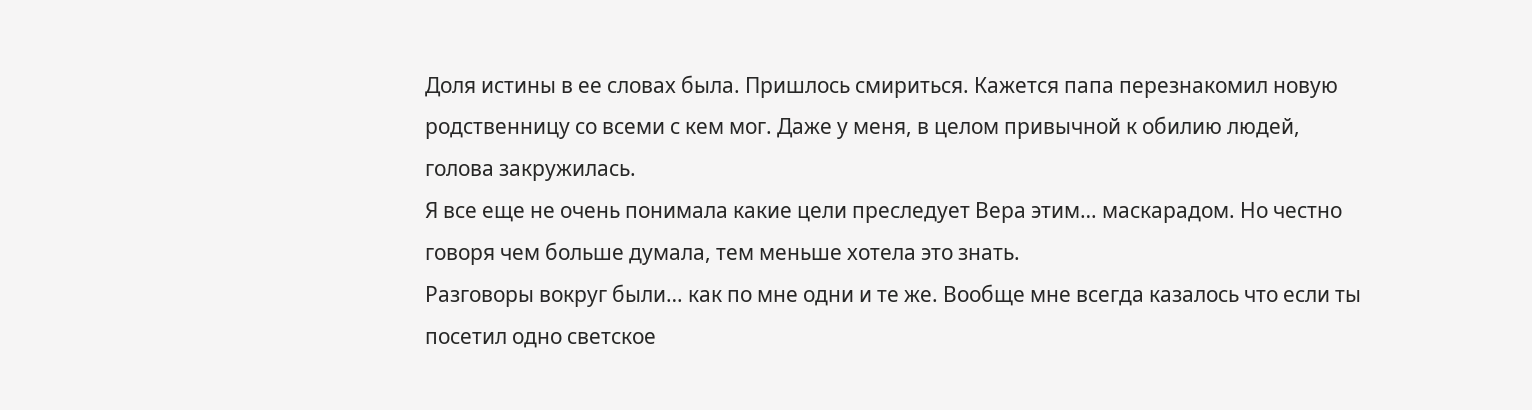Доля истины в ее словах была. Пришлось смириться. Кажется папа перезнакомил новую родственницу со всеми с кем мог. Даже у меня, в целом привычной к обилию людей, голова закружилась.
Я все еще не очень понимала какие цели преследует Вера этим… маскарадом. Но честно говоря чем больше думала, тем меньше хотела это знать.
Разговоры вокруг были… как по мне одни и те же. Вообще мне всегда казалось что если ты посетил одно светское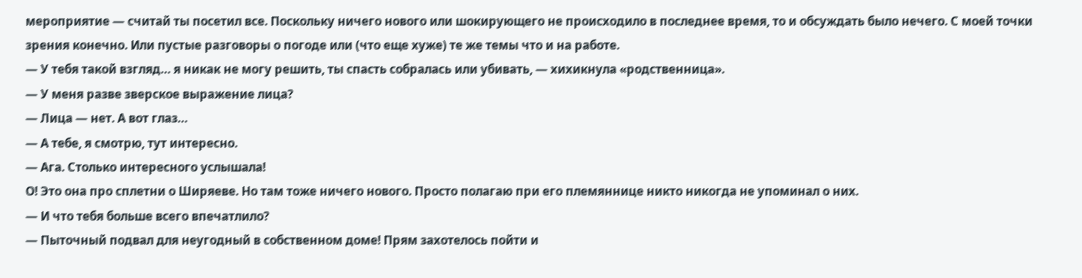мероприятие — считай ты посетил все. Поскольку ничего нового или шокирующего не происходило в последнее время, то и обсуждать было нечего. С моей точки зрения конечно. Или пустые разговоры о погоде или (что еще хуже) те же темы что и на работе.
— У тебя такой взгляд… я никак не могу решить, ты спасть собралась или убивать, — хихикнула «родственница».
— У меня разве зверское выражение лица?
— Лица — нет. А вот глаз…
— А тебе, я смотрю, тут интересно.
— Ага. Столько интересного услышала!
О! Это она про сплетни о Ширяеве. Но там тоже ничего нового. Просто полагаю при его племяннице никто никогда не упоминал о них.
— И что тебя больше всего впечатлило?
— Пыточный подвал для неугодный в собственном доме! Прям захотелось пойти и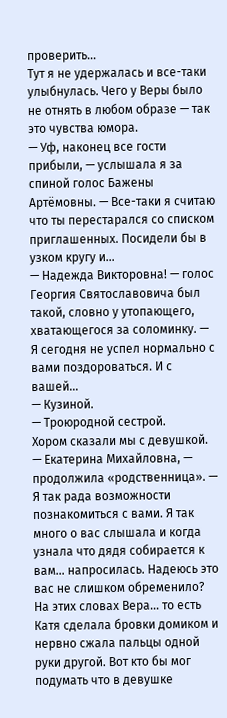проверить…
Тут я не удержалась и все-таки улыбнулась. Чего у Веры было не отнять в любом образе — так это чувства юмора.
— Уф, наконец все гости прибыли, — услышала я за спиной голос Бажены Артёмовны. — Все-таки я считаю что ты перестарался со списком приглашенных. Посидели бы в узком кругу и…
— Надежда Викторовна! — голос Георгия Святославовича был такой, словно у утопающего, хватающегося за соломинку. — Я сегодня не успел нормально с вами поздороваться. И с вашей…
— Кузиной.
— Троюродной сестрой.
Хором сказали мы с девушкой.
— Екатерина Михайловна, — продолжила «родственница». — Я так рада возможности познакомиться с вами. Я так много о вас слышала и когда узнала что дядя собирается к вам… напросилась. Надеюсь это вас не слишком обременило?
На этих словах Вера… то есть Катя сделала бровки домиком и нервно сжала пальцы одной руки другой. Вот кто бы мог подумать что в девушке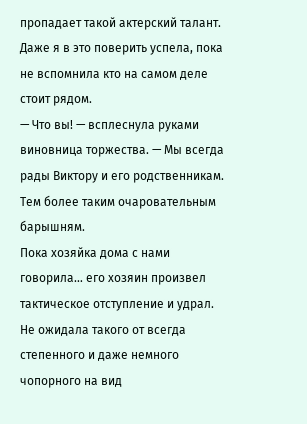пропадает такой актерский талант. Даже я в это поверить успела, пока не вспомнила кто на самом деле стоит рядом.
— Что вы! — всплеснула руками виновница торжества. — Мы всегда рады Виктору и его родственникам. Тем более таким очаровательным барышням.
Пока хозяйка дома с нами говорила… его хозяин произвел тактическое отступление и удрал. Не ожидала такого от всегда степенного и даже немного чопорного на вид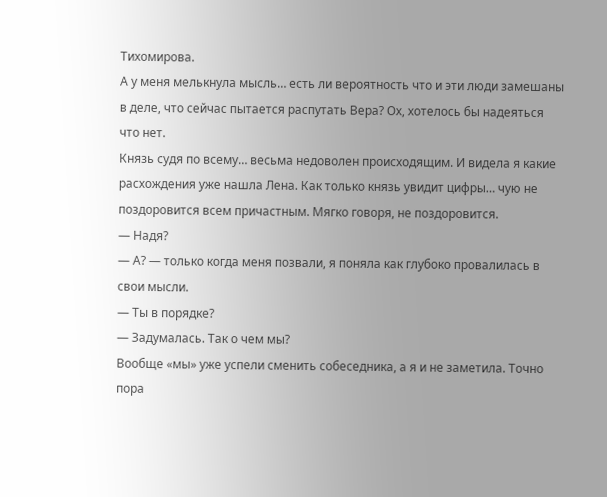Тихомирова.
А у меня мелькнула мысль… есть ли вероятность что и эти люди замешаны в деле, что сейчас пытается распутать Вера? Ох, хотелось бы надеяться что нет.
Князь судя по всему… весьма недоволен происходящим. И видела я какие расхождения уже нашла Лена. Как только князь увидит цифры… чую не поздоровится всем причастным. Мягко говоря, не поздоровится.
— Надя?
— А? — только когда меня позвали, я поняла как глубоко провалилась в свои мысли.
— Ты в порядке?
— Задумалась. Так о чем мы?
Вообще «мы» уже успели сменить собеседника, а я и не заметила. Точно пора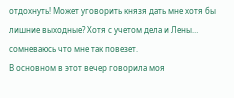отдохнуть! Может уговорить князя дать мне хотя бы лишние выходные? Хотя с учетом дела и Лены… сомневаюсь что мне так повезет.
В основном в этот вечер говорила моя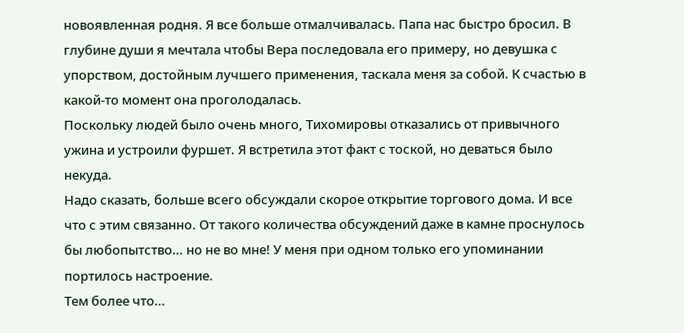новоявленная родня. Я все больше отмалчивалась. Папа нас быстро бросил. В глубине души я мечтала чтобы Вера последовала его примеру, но девушка с упорством, достойным лучшего применения, таскала меня за собой. К счастью в какой-то момент она проголодалась.
Поскольку людей было очень много, Тихомировы отказались от привычного ужина и устроили фуршет. Я встретила этот факт с тоской, но деваться было некуда.
Надо сказать, больше всего обсуждали скорое открытие торгового дома. И все что с этим связанно. От такого количества обсуждений даже в камне проснулось бы любопытство… но не во мне! У меня при одном только его упоминании портилось настроение.
Тем более что…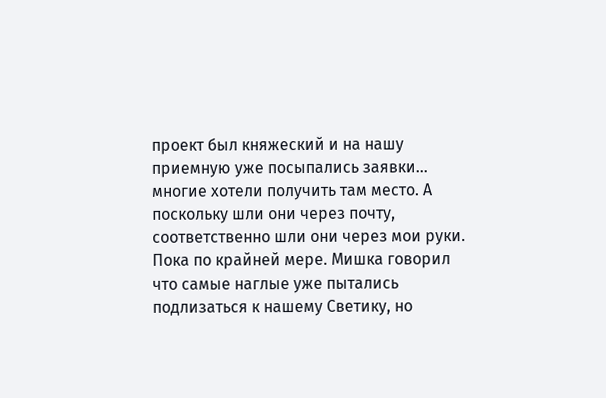проект был княжеский и на нашу приемную уже посыпались заявки… многие хотели получить там место. А поскольку шли они через почту, соответственно шли они через мои руки. Пока по крайней мере. Мишка говорил что самые наглые уже пытались подлизаться к нашему Светику, но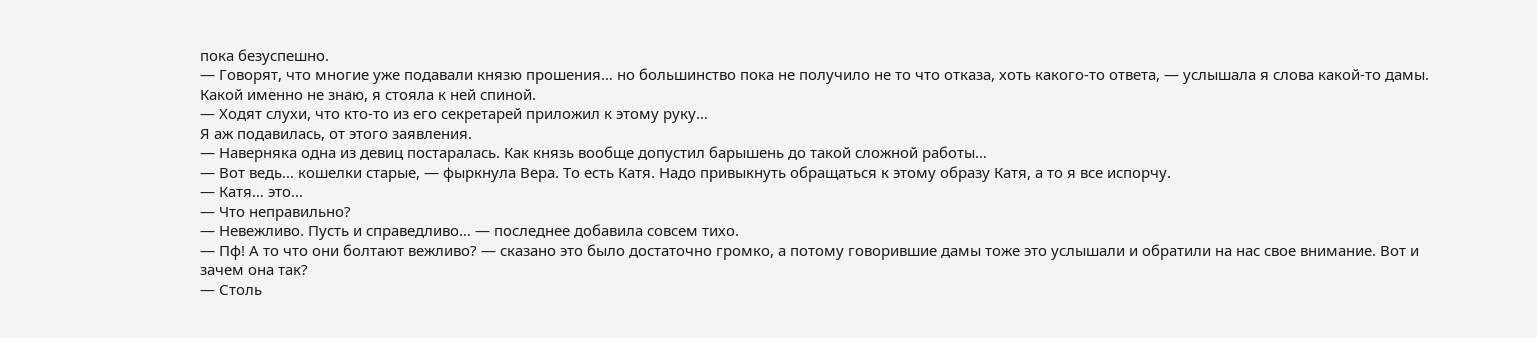пока безуспешно.
— Говорят, что многие уже подавали князю прошения… но большинство пока не получило не то что отказа, хоть какого-то ответа, — услышала я слова какой-то дамы. Какой именно не знаю, я стояла к ней спиной.
— Ходят слухи, что кто-то из его секретарей приложил к этому руку…
Я аж подавилась, от этого заявления.
— Наверняка одна из девиц постаралась. Как князь вообще допустил барышень до такой сложной работы…
— Вот ведь… кошелки старые, — фыркнула Вера. То есть Катя. Надо привыкнуть обращаться к этому образу Катя, а то я все испорчу.
— Катя… это…
— Что неправильно?
— Невежливо. Пусть и справедливо… — последнее добавила совсем тихо.
— Пф! А то что они болтают вежливо? — сказано это было достаточно громко, а потому говорившие дамы тоже это услышали и обратили на нас свое внимание. Вот и зачем она так?
— Столь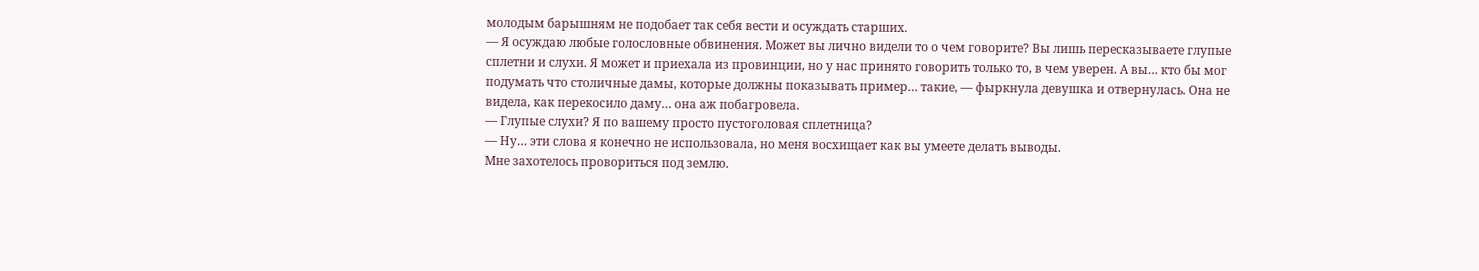молодым барышням не подобает так себя вести и осуждать старших.
— Я осуждаю любые голословные обвинения. Может вы лично видели то о чем говорите? Вы лишь пересказываете глупые сплетни и слухи. Я может и приехала из провинции, но у нас принято говорить только то, в чем уверен. А вы… кто бы мог подумать что столичные дамы, которые должны показывать пример… такие, — фыркнула девушка и отвернулась. Она не видела, как перекосило даму… она аж побагровела.
— Глупые слухи? Я по вашему просто пустоголовая сплетница?
— Ну… эти слова я конечно не использовала, но меня восхищает как вы умеете делать выводы.
Мне захотелось провориться под землю.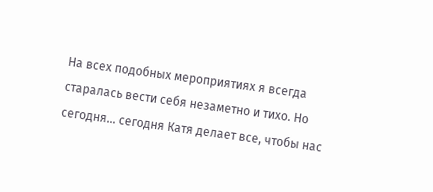На всех подобных мероприятиях я всегда старалась вести себя незаметно и тихо. Но сегодня… сегодня Катя делает все, чтобы нас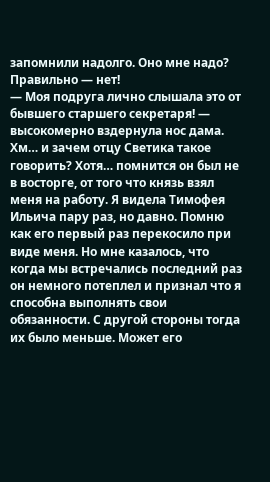запомнили надолго. Оно мне надо? Правильно — нет!
— Моя подруга лично слышала это от бывшего старшего секретаря! — высокомерно вздернула нос дама.
Хм… и зачем отцу Светика такое говорить? Хотя… помнится он был не в восторге, от того что князь взял меня на работу. Я видела Тимофея Ильича пару раз, но давно. Помню как его первый раз перекосило при виде меня. Но мне казалось, что когда мы встречались последний раз он немного потеплел и признал что я способна выполнять свои обязанности. С другой стороны тогда их было меньше. Может его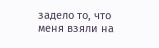задело то, что меня взяли на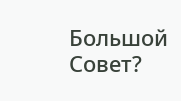Большой Совет?